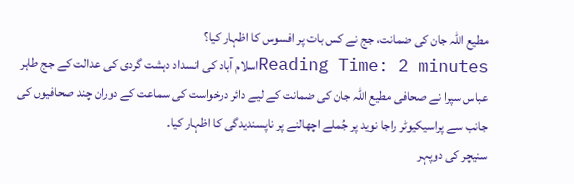مطیع اللہ جان کی ضمانت، جج نے کس بات پر افسوس کا اظہار کیا؟
Reading Time: 2 minutesاسلام آباد کی انسداد دہشت گردی کی عدالت کے جج طاہر عباس سپرا نے صحافی مطیع اللہ جان کی ضمانت کے لیے دائر درخواست کی سماعت کے دوران چند صحافیوں کی جانب سے پراسیکیوٹر راجا نوید پر جُملے اچھالنے پر ناپسندیدگی کا اظہار کیا۔
سنیچر کی دوپہر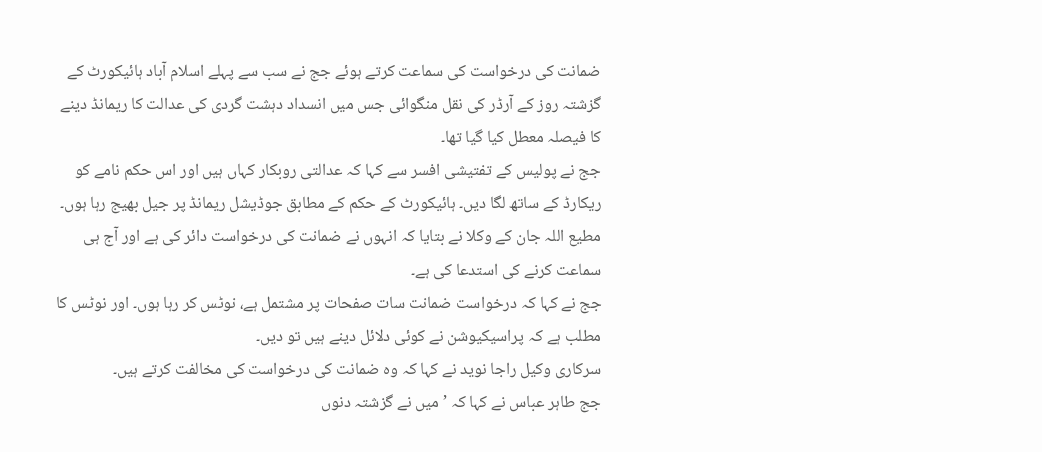ضمانت کی درخواست کی سماعت کرتے ہوئے جج نے سب سے پہلے اسلام آباد ہائیکورٹ کے گزشتہ روز کے آرڈر کی نقل منگوائی جس میں انسداد دہشت گردی کی عدالت کا ریمانڈ دینے کا فیصلہ معطل کیا گیا تھا۔
جج نے پولیس کے تفتیشی افسر سے کہا کہ عدالتی روبکار کہاں ہیں اور اس حکم نامے کو ریکارڈ کے ساتھ لگا دیں۔ ہائیکورٹ کے حکم کے مطابق جوڈیشل ریمانڈ پر جیل بھیج رہا ہوں۔
مطیع اللہ جان کے وکلا نے بتایا کہ انہوں نے ضمانت کی درخواست دائر کی ہے اور آج ہی سماعت کرنے کی استدعا کی ہے۔
جج نے کہا کہ درخواست ضمانت سات صفحات پر مشتمل ہے، نوٹس کر رہا ہوں۔ اور نوٹس کا مطلب ہے کہ پراسیکیوشن نے کوئی دلائل دینے ہیں تو دیں۔
سرکاری وکیل راجا نوید نے کہا کہ وہ ضمانت کی درخواست کی مخالفت کرتے ہیں۔
جج طاہر عباس نے کہا کہ ’میں نے گزشتہ دنوں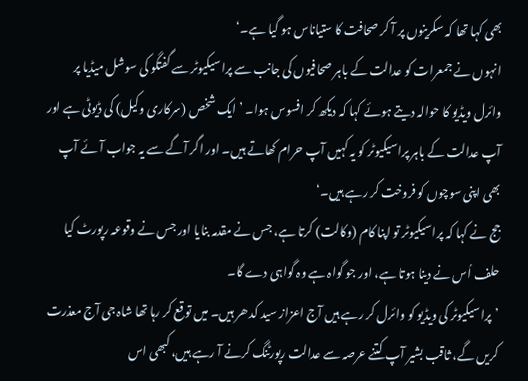بھی کہا تھا کہ سکرینوں پر آ کر صحافت کا ستیاناس ہو گیا ہے۔‘
انہوں نے جمعرات کو عدالت کے باہر صحافیوں کی جانب سے پراسیکیوٹر سے گفتگو کی سوشل میڈیا پر وائرل ویڈیو کا حوالہ دیتے ہوئے کہا کہ دیکھ کر افسوس ہوا۔ ’ایک شخص (سرکاری وکیل) کی ڈیوٹی ہے اور آپ عدالت کے باہر پراسیکیوٹر کو یہ کہیں آپ حرام کھاتے ہیں۔ اور اگر آگے سے یہ جواب آئے آپ بھی اپنی سوچوں کو فروخت کر رہے ہیں۔‘
جج نے کہا کہ پراسیکیوٹر تو اپنا کام (وکالت) کرتا ہے، جس نے مقدمہ بنایا اور جس نے وقوعہ رپورٹ کیا حلف اُس نے دینا ہوتا ہے، اور جو گواہ ہے وہ گواہی دے گا۔
’پراسیکیوٹر کی ویڈیو کو وائرل کر رہے ہیں آج اعزاز سید کدھر ہیں۔ میں توقع کر رہا تھا شاہ جی آج معذرت کریں گے، ثاقب بشیر آپ کتنے عرصہ سے عدالت رپورٹنگ کرنے آ رہے ہیں، کبھی اس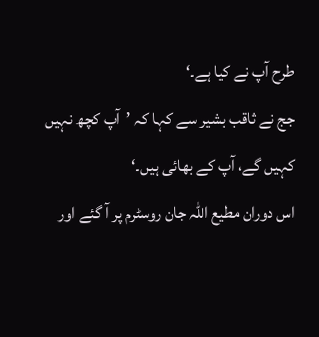طرح آپ نے کیا ہے۔‘
جج نے ثاقب بشیر سے کہا کہ ’آپ کچھ نہیں کہیں گے، آپ کے بھائی ہیں۔‘
اس دوران مطیع اللہ جان روسٹرم پر آ گئے اور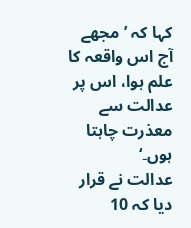کہا کہ ’مجھے آج اس واقعہ کا علم ہوا، اس پر عدالت سے معذرت چاہتا ہوں۔‘
عدالت نے قرار دیا کہ 10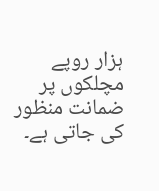ہزار روپے مچلکوں پر ضمانت منظور کی جاتی ہے۔